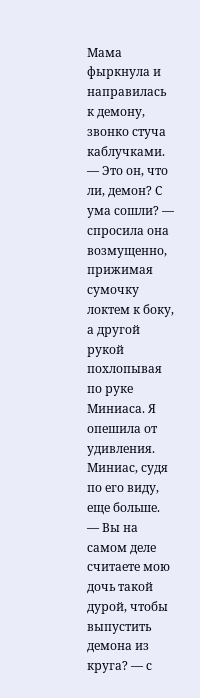Мама фыркнула и направилась к демону, звонко стуча каблучками.
— Это он, что ли, демон? С ума сошли? — спросила она возмущенно, прижимая сумочку локтем к боку, а другой рукой похлопывая по руке Миниаса. Я опешила от удивления. Миниас, судя по его виду, еще больше.
— Вы на самом деле считаете мою дочь такой дурой, чтобы выпустить демона из круга? — с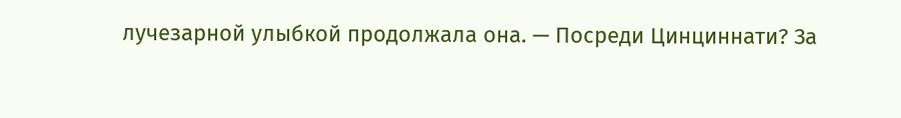лучезарной улыбкой продолжала она. — Посреди Цинциннати? За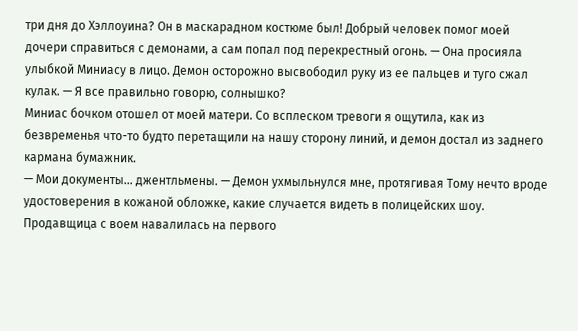три дня до Хэллоуина? Он в маскарадном костюме был! Добрый человек помог моей дочери справиться с демонами, а сам попал под перекрестный огонь. — Она просияла улыбкой Миниасу в лицо. Демон осторожно высвободил руку из ее пальцев и туго сжал кулак. — Я все правильно говорю, солнышко?
Миниас бочком отошел от моей матери. Со всплеском тревоги я ощутила, как из безвременья что-то будто перетащили на нашу сторону линий, и демон достал из заднего кармана бумажник.
— Мои документы… джентльмены. — Демон ухмыльнулся мне, протягивая Тому нечто вроде удостоверения в кожаной обложке, какие случается видеть в полицейских шоу.
Продавщица с воем навалилась на первого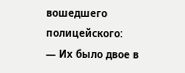вошедшего полицейского:
— Их было двое в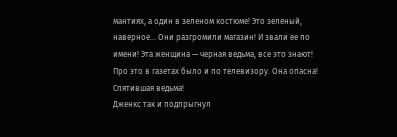мантиях, а один в зеленом костюме! Это зеленый, наверное… Они разгромили магазин! И звали ее по имени! Эта женщина — черная ведьма, все это знают! Про это в газетах было и по телевизору. Она опасна! Спятившая ведьма!
Дженкс так и подпрыгнул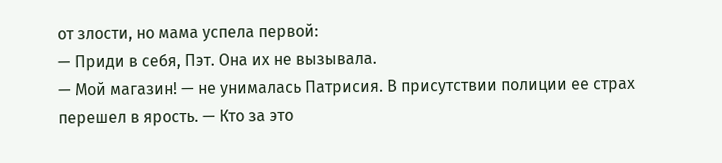от злости, но мама успела первой:
— Приди в себя, Пэт. Она их не вызывала.
— Мой магазин! — не унималась Патрисия. В присутствии полиции ее страх перешел в ярость. — Кто за это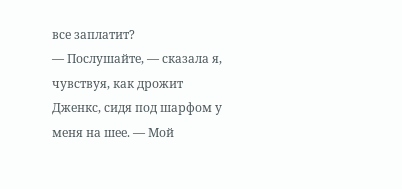все заплатит?
— Послушайте, — сказала я, чувствуя, как дрожит Дженкс, сидя под шарфом у меня на шее. — Мой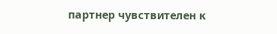партнер чувствителен к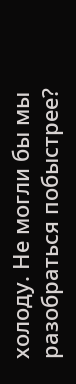холоду. Не могли бы мы разобраться побыстрее?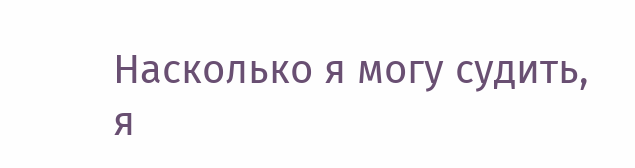Насколько я могу судить, я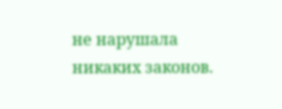не нарушала никаких законов.